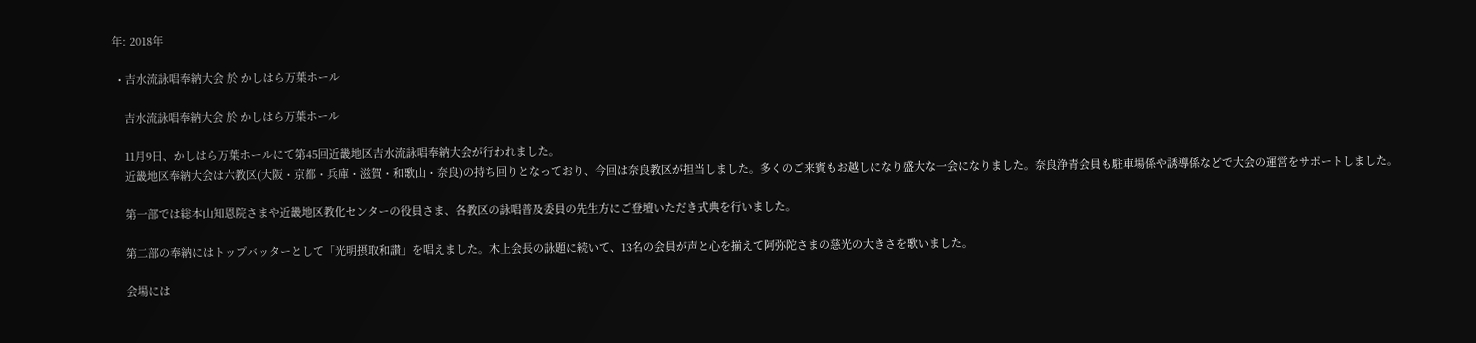年: 2018年

  • 吉水流詠唱奉納大会 於 かしはら万葉ホール

    吉水流詠唱奉納大会 於 かしはら万葉ホール

    11月9日、かしはら万葉ホールにて第45回近畿地区吉水流詠唱奉納大会が行われました。
    近畿地区奉納大会は六教区(大阪・京都・兵庫・滋賀・和歌山・奈良)の持ち回りとなっており、今回は奈良教区が担当しました。多くのご来賓もお越しになり盛大な一会になりました。奈良浄青会員も駐車場係や誘導係などで大会の運営をサポートしました。

    第一部では総本山知恩院さまや近畿地区教化センターの役員さま、各教区の詠唱普及委員の先生方にご登壇いただき式典を行いました。

    第二部の奉納にはトップバッターとして「光明摂取和讃」を唱えました。木上会長の詠題に続いて、13名の会員が声と心を揃えて阿弥陀さまの慈光の大きさを歌いました。

    会場には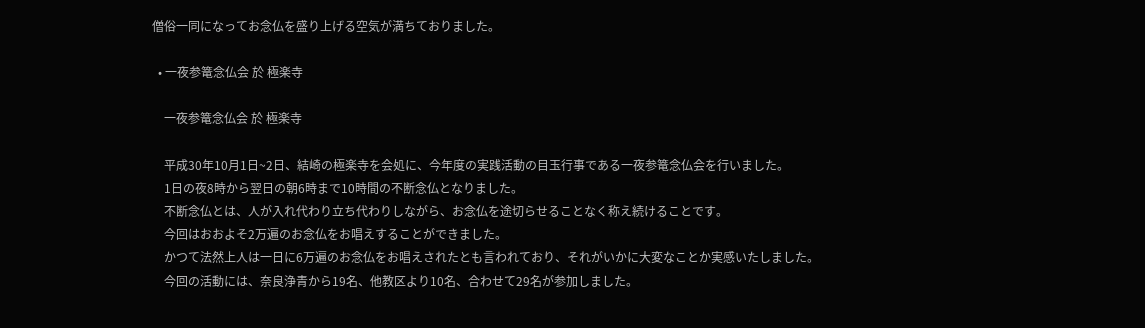僧俗一同になってお念仏を盛り上げる空気が満ちておりました。

  • 一夜参篭念仏会 於 極楽寺

    一夜参篭念仏会 於 極楽寺

    平成30年10月1日~2日、結崎の極楽寺を会処に、今年度の実践活動の目玉行事である一夜参篭念仏会を行いました。
    1日の夜8時から翌日の朝6時まで10時間の不断念仏となりました。
    不断念仏とは、人が入れ代わり立ち代わりしながら、お念仏を途切らせることなく称え続けることです。
    今回はおおよそ2万遍のお念仏をお唱えすることができました。
    かつて法然上人は一日に6万遍のお念仏をお唱えされたとも言われており、それがいかに大変なことか実感いたしました。
    今回の活動には、奈良浄青から19名、他教区より10名、合わせて29名が参加しました。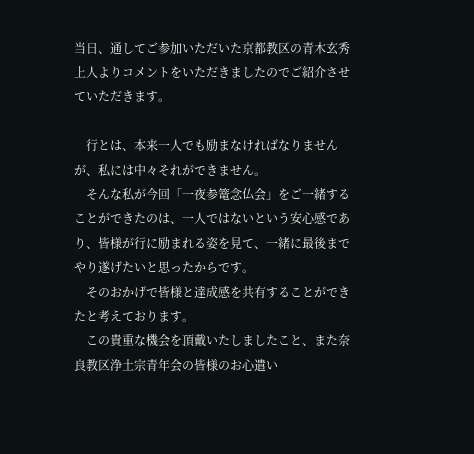当日、通してご参加いただいた京都教区の青木玄秀上人よりコメントをいただきましたのでご紹介させていただきます。

    行とは、本来一人でも励まなければなりませんが、私には中々それができません。
    そんな私が今回「一夜参篭念仏会」をご一緒することができたのは、一人ではないという安心感であり、皆様が行に励まれる姿を見て、一緒に最後までやり遂げたいと思ったからです。
    そのおかげで皆様と達成感を共有することができたと考えております。
    この貴重な機会を頂戴いたしましたこと、また奈良教区浄土宗青年会の皆様のお心遣い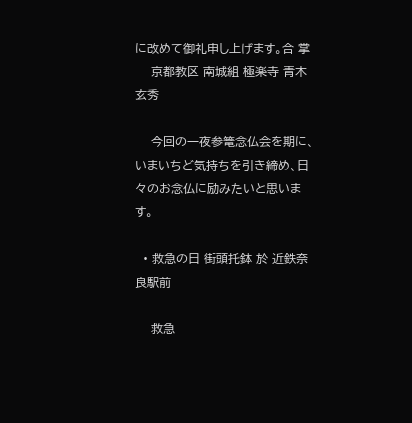に改めて御礼申し上げます。合 掌
    京都教区 南城組 極楽寺 青木玄秀

    今回の一夜参篭念仏会を期に、いまいちど気持ちを引き締め、日々のお念仏に励みたいと思います。

  • 救急の日 街頭托鉢 於 近鉄奈良駅前

    救急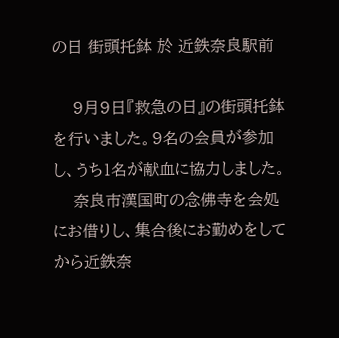の日 街頭托鉢 於 近鉄奈良駅前

    9月9日『救急の日』の街頭托鉢を行いました。9名の会員が参加し、うち1名が献血に協力しました。
    奈良市漢国町の念佛寺を会処にお借りし、集合後にお勤めをしてから近鉄奈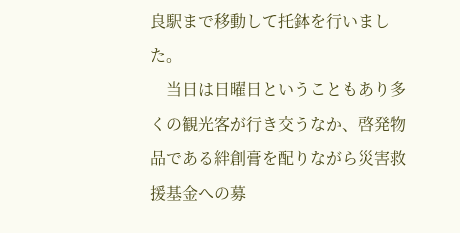良駅まで移動して托鉢を行いました。
    当日は日曜日ということもあり多くの観光客が行き交うなか、啓発物品である絆創膏を配りながら災害救援基金への募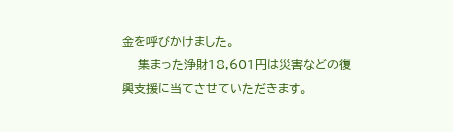金を呼びかけました。
    集まった浄財18,601円は災害などの復興支援に当てさせていただきます。